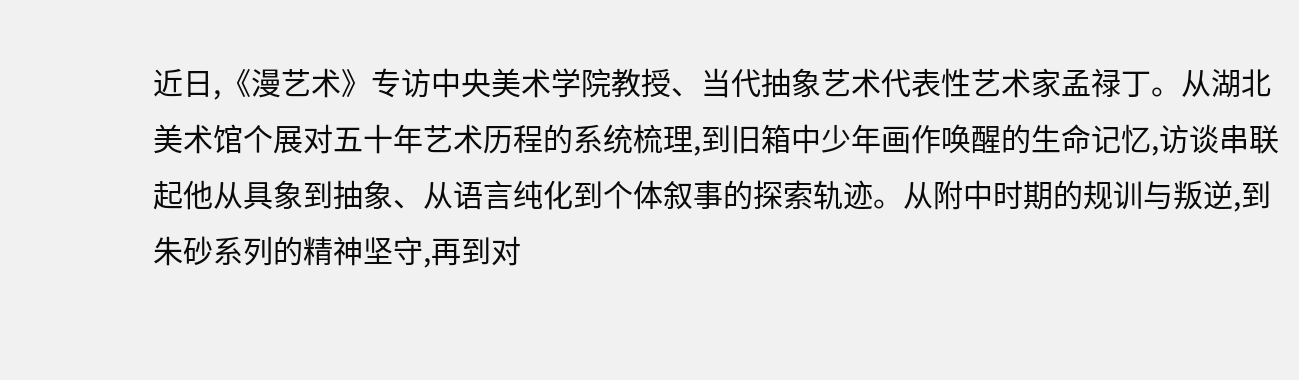近日,《漫艺术》专访中央美术学院教授、当代抽象艺术代表性艺术家孟禄丁。从湖北美术馆个展对五十年艺术历程的系统梳理,到旧箱中少年画作唤醒的生命记忆,访谈串联起他从具象到抽象、从语言纯化到个体叙事的探索轨迹。从附中时期的规训与叛逆,到朱砂系列的精神坚守,再到对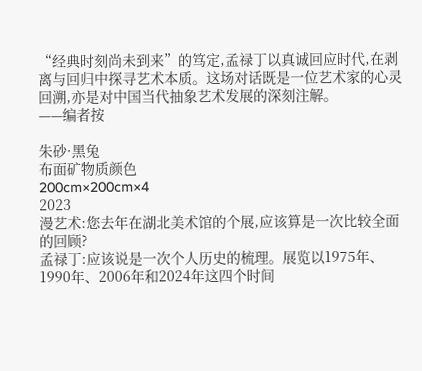“经典时刻尚未到来”的笃定,孟禄丁以真诚回应时代,在剥离与回归中探寻艺术本质。这场对话既是一位艺术家的心灵回溯,亦是对中国当代抽象艺术发展的深刻注解。
——编者按

朱砂·黑兔
布面矿物质颜色
200cm×200cm×4
2023
漫艺术:您去年在湖北美术馆的个展,应该算是一次比较全面的回顾?
孟禄丁:应该说是一次个人历史的梳理。展览以1975年、1990年、2006年和2024年这四个时间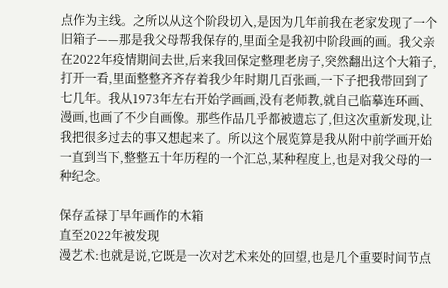点作为主线。之所以从这个阶段切入,是因为几年前我在老家发现了一个旧箱子——那是我父母帮我保存的,里面全是我初中阶段画的画。我父亲在2022年疫情期间去世,后来我回保定整理老房子,突然翻出这个大箱子,打开一看,里面整整齐齐存着我少年时期几百张画,一下子把我带回到了七几年。我从1973年左右开始学画画,没有老师教,就自己临摹连环画、漫画,也画了不少自画像。那些作品几乎都被遗忘了,但这次重新发现,让我把很多过去的事又想起来了。所以这个展览算是我从附中前学画开始一直到当下,整整五十年历程的一个汇总,某种程度上,也是对我父母的一种纪念。

保存孟禄丁早年画作的木箱
直至2022年被发现
漫艺术:也就是说,它既是一次对艺术来处的回望,也是几个重要时间节点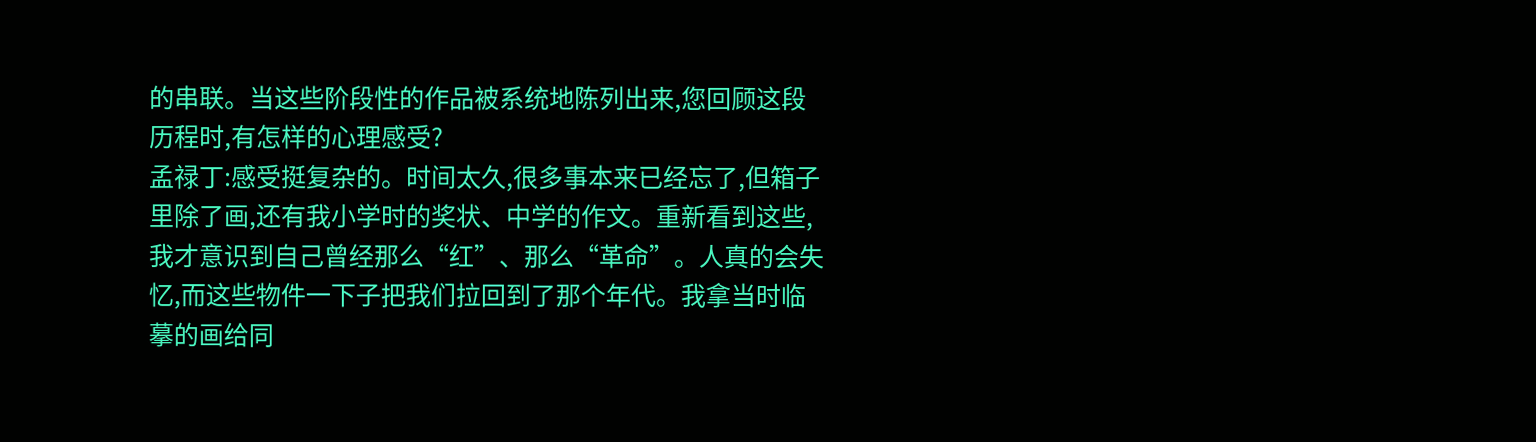的串联。当这些阶段性的作品被系统地陈列出来,您回顾这段历程时,有怎样的心理感受?
孟禄丁:感受挺复杂的。时间太久,很多事本来已经忘了,但箱子里除了画,还有我小学时的奖状、中学的作文。重新看到这些,我才意识到自己曾经那么“红”、那么“革命”。人真的会失忆,而这些物件一下子把我们拉回到了那个年代。我拿当时临摹的画给同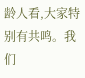龄人看,大家特别有共鸣。我们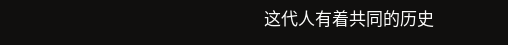这代人有着共同的历史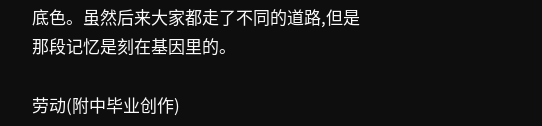底色。虽然后来大家都走了不同的道路,但是那段记忆是刻在基因里的。

劳动(附中毕业创作)